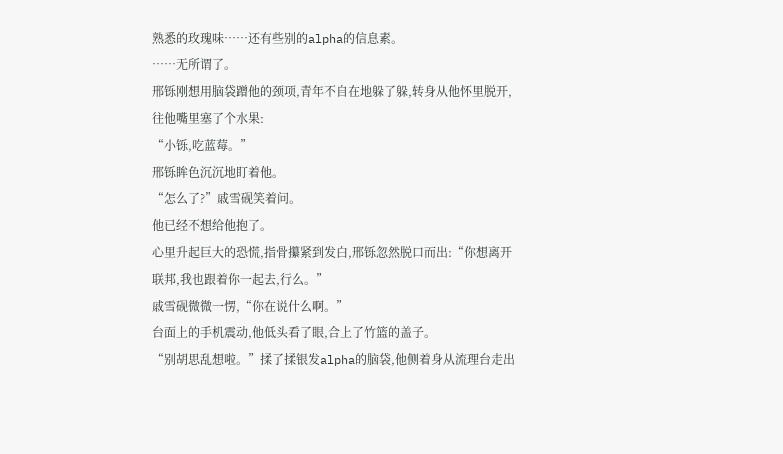熟悉的玫瑰味……还有些别的alpha的信息素。
……无所谓了。
邢铄刚想用脑袋蹭他的颈项,青年不自在地躲了躲,转身从他怀里脱开,往他嘴里塞了个水果:
“小铄,吃蓝莓。”
邢铄眸色沉沉地盯着他。
“怎么了?”戚雪砚笑着问。
他已经不想给他抱了。
心里升起巨大的恐慌,指骨攥紧到发白,邢铄忽然脱口而出:“你想离开联邦,我也跟着你一起去,行么。”
戚雪砚微微一愣,“你在说什么啊。”
台面上的手机震动,他低头看了眼,合上了竹篮的盖子。
“别胡思乱想啦。”揉了揉银发alpha的脑袋,他侧着身从流理台走出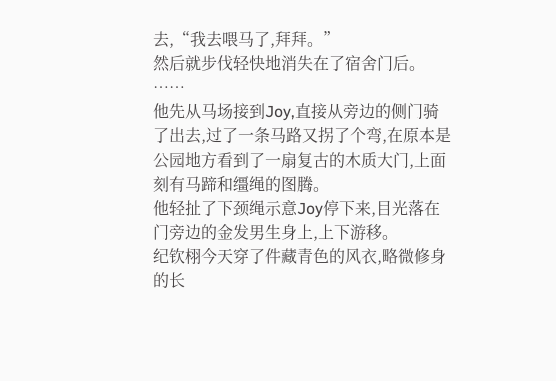去,“我去喂马了,拜拜。”
然后就步伐轻快地消失在了宿舍门后。
……
他先从马场接到Joy,直接从旁边的侧门骑了出去,过了一条马路又拐了个弯,在原本是公园地方看到了一扇复古的木质大门,上面刻有马蹄和缰绳的图腾。
他轻扯了下颈绳示意Joy停下来,目光落在门旁边的金发男生身上,上下游移。
纪钦栩今天穿了件藏青色的风衣,略微修身的长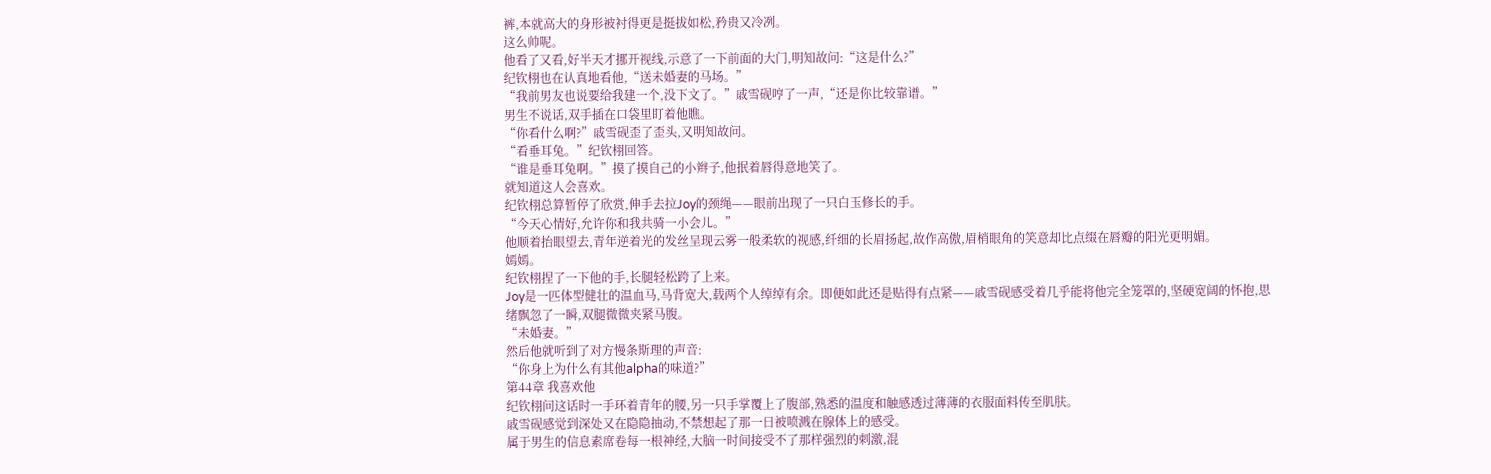裤,本就高大的身形被衬得更是挺拔如松,矜贵又冷冽。
这么帅呢。
他看了又看,好半天才挪开视线,示意了一下前面的大门,明知故问:“这是什么?”
纪钦栩也在认真地看他,“送未婚妻的马场。”
“我前男友也说要给我建一个,没下文了。”戚雪砚哼了一声,“还是你比较靠谱。”
男生不说话,双手插在口袋里盯着他瞧。
“你看什么啊?”戚雪砚歪了歪头,又明知故问。
“看垂耳兔。”纪钦栩回答。
“谁是垂耳兔啊。”摸了摸自己的小辫子,他抿着唇得意地笑了。
就知道这人会喜欢。
纪钦栩总算暂停了欣赏,伸手去拉Joy的颈绳——眼前出现了一只白玉修长的手。
“今天心情好,允许你和我共骑一小会儿。”
他顺着抬眼望去,青年逆着光的发丝呈现云雾一般柔软的视感,纤细的长眉扬起,故作高傲,眉梢眼角的笑意却比点缀在唇瓣的阳光更明媚。
嫣嫣。
纪钦栩捏了一下他的手,长腿轻松跨了上来。
Joy是一匹体型健壮的温血马,马背宽大,载两个人绰绰有余。即便如此还是贴得有点紧——戚雪砚感受着几乎能将他完全笼罩的,坚硬宽阔的怀抱,思绪飘忽了一瞬,双腿微微夹紧马腹。
“未婚妻。”
然后他就听到了对方慢条斯理的声音:
“你身上为什么有其他alpha的味道?”
第44章 我喜欢他
纪钦栩问这话时一手环着青年的腰,另一只手掌覆上了腹部,熟悉的温度和触感透过薄薄的衣服面料传至肌肤。
戚雪砚感觉到深处又在隐隐抽动,不禁想起了那一日被喷溅在腺体上的感受。
属于男生的信息素席卷每一根神经,大脑一时间接受不了那样强烈的刺激,混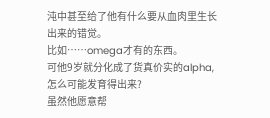沌中甚至给了他有什么要从血肉里生长出来的错觉。
比如……omega才有的东西。
可他9岁就分化成了货真价实的alpha,怎么可能发育得出来?
虽然他愿意帮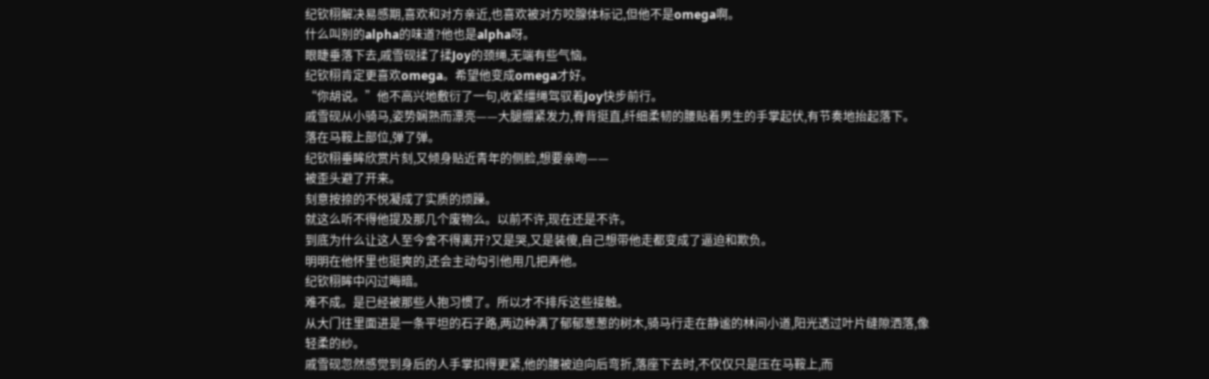纪钦栩解决易感期,喜欢和对方亲近,也喜欢被对方咬腺体标记,但他不是omega啊。
什么叫别的alpha的味道?他也是alpha呀。
眼睫垂落下去,戚雪砚揉了揉Joy的颈绳,无端有些气恼。
纪钦栩肯定更喜欢omega。希望他变成omega才好。
“你胡说。”他不高兴地敷衍了一句,收紧缰绳驾驭着Joy快步前行。
戚雪砚从小骑马,姿势娴熟而漂亮——大腿绷紧发力,脊背挺直,纤细柔韧的腰贴着男生的手掌起伏,有节奏地抬起落下。
落在马鞍上部位,弹了弹。
纪钦栩垂眸欣赏片刻,又倾身贴近青年的侧脸,想要亲吻——
被歪头避了开来。
刻意按捺的不悦凝成了实质的烦躁。
就这么听不得他提及那几个废物么。以前不许,现在还是不许。
到底为什么让这人至今舍不得离开?又是哭,又是装傻,自己想带他走都变成了逼迫和欺负。
明明在他怀里也挺爽的,还会主动勾引他用几把弄他。
纪钦栩眸中闪过晦暗。
难不成。是已经被那些人抱习惯了。所以才不排斥这些接触。
从大门往里面进是一条平坦的石子路,两边种满了郁郁葱葱的树木,骑马行走在静谧的林间小道,阳光透过叶片缝隙洒落,像轻柔的纱。
戚雪砚忽然感觉到身后的人手掌扣得更紧,他的腰被迫向后弯折,落座下去时,不仅仅只是压在马鞍上,而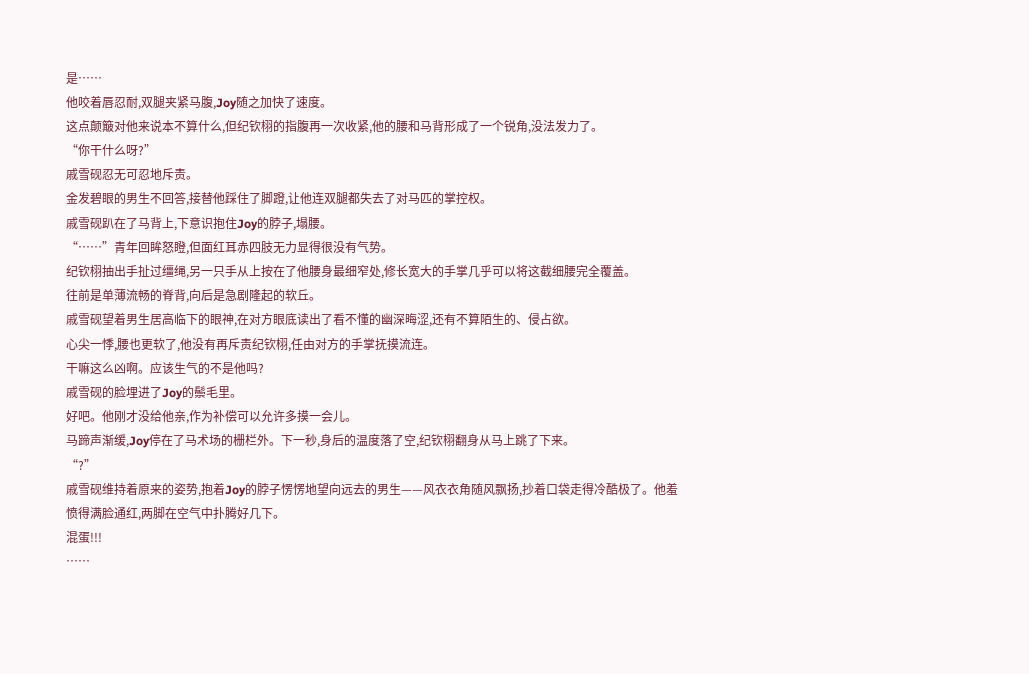是……
他咬着唇忍耐,双腿夹紧马腹,Joy随之加快了速度。
这点颠簸对他来说本不算什么,但纪钦栩的指腹再一次收紧,他的腰和马背形成了一个锐角,没法发力了。
“你干什么呀?”
戚雪砚忍无可忍地斥责。
金发碧眼的男生不回答,接替他踩住了脚蹬,让他连双腿都失去了对马匹的掌控权。
戚雪砚趴在了马背上,下意识抱住Joy的脖子,塌腰。
“……”青年回眸怒瞪,但面红耳赤四肢无力显得很没有气势。
纪钦栩抽出手扯过缰绳,另一只手从上按在了他腰身最细窄处,修长宽大的手掌几乎可以将这截细腰完全覆盖。
往前是单薄流畅的脊背,向后是急剧隆起的软丘。
戚雪砚望着男生居高临下的眼神,在对方眼底读出了看不懂的幽深晦涩,还有不算陌生的、侵占欲。
心尖一悸,腰也更软了,他没有再斥责纪钦栩,任由对方的手掌抚摸流连。
干嘛这么凶啊。应该生气的不是他吗?
戚雪砚的脸埋进了Joy的鬃毛里。
好吧。他刚才没给他亲,作为补偿可以允许多摸一会儿。
马蹄声渐缓,Joy停在了马术场的栅栏外。下一秒,身后的温度落了空,纪钦栩翻身从马上跳了下来。
“?”
戚雪砚维持着原来的姿势,抱着Joy的脖子愣愣地望向远去的男生——风衣衣角随风飘扬,抄着口袋走得冷酷极了。他羞愤得满脸通红,两脚在空气中扑腾好几下。
混蛋!!!
……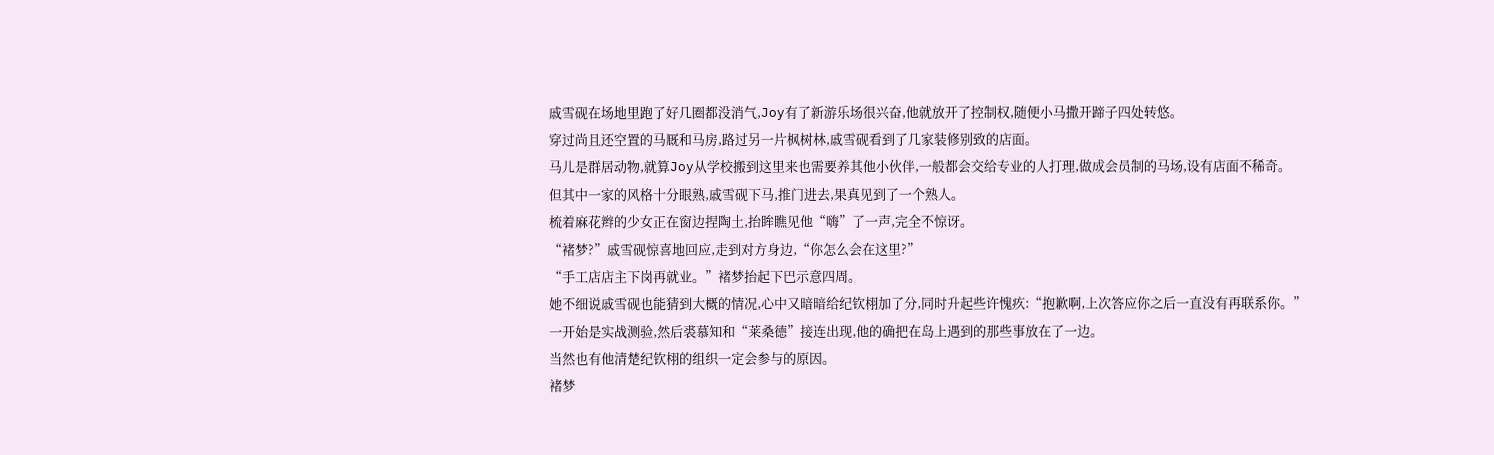戚雪砚在场地里跑了好几圈都没消气,Joy有了新游乐场很兴奋,他就放开了控制权,随便小马撒开蹄子四处转悠。
穿过尚且还空置的马厩和马房,路过另一片枫树林,戚雪砚看到了几家装修别致的店面。
马儿是群居动物,就算Joy从学校搬到这里来也需要养其他小伙伴,一般都会交给专业的人打理,做成会员制的马场,设有店面不稀奇。
但其中一家的风格十分眼熟,戚雪砚下马,推门进去,果真见到了一个熟人。
梳着麻花辫的少女正在窗边捏陶土,抬眸瞧见他“嗨”了一声,完全不惊讶。
“褚梦?”戚雪砚惊喜地回应,走到对方身边,“你怎么会在这里?”
“手工店店主下岗再就业。”褚梦抬起下巴示意四周。
她不细说戚雪砚也能猜到大概的情况,心中又暗暗给纪钦栩加了分,同时升起些许愧疚:“抱歉啊,上次答应你之后一直没有再联系你。”
一开始是实战测验,然后裘慕知和“莱桑德”接连出现,他的确把在岛上遇到的那些事放在了一边。
当然也有他清楚纪钦栩的组织一定会参与的原因。
褚梦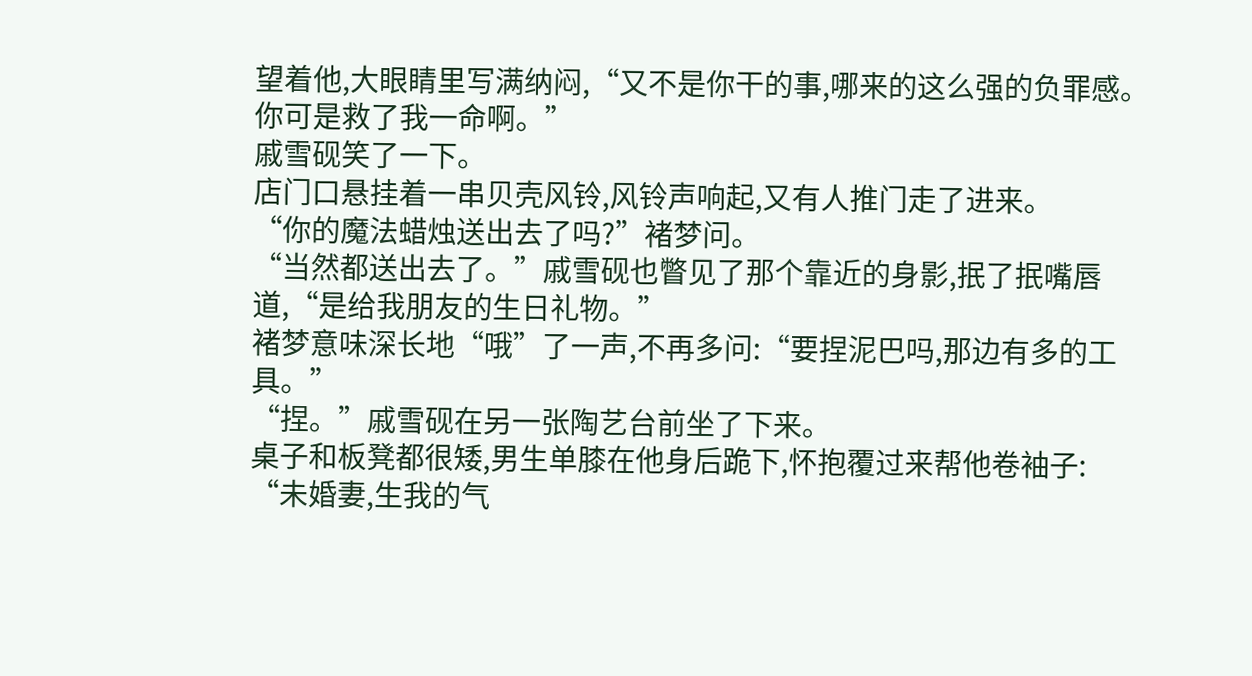望着他,大眼睛里写满纳闷,“又不是你干的事,哪来的这么强的负罪感。你可是救了我一命啊。”
戚雪砚笑了一下。
店门口悬挂着一串贝壳风铃,风铃声响起,又有人推门走了进来。
“你的魔法蜡烛送出去了吗?”褚梦问。
“当然都送出去了。”戚雪砚也瞥见了那个靠近的身影,抿了抿嘴唇道,“是给我朋友的生日礼物。”
褚梦意味深长地“哦”了一声,不再多问:“要捏泥巴吗,那边有多的工具。”
“捏。”戚雪砚在另一张陶艺台前坐了下来。
桌子和板凳都很矮,男生单膝在他身后跪下,怀抱覆过来帮他卷袖子:
“未婚妻,生我的气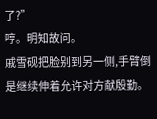了?”
哼。明知故问。
戚雪砚把脸别到另一侧,手臂倒是继续伸着允许对方献殷勤。